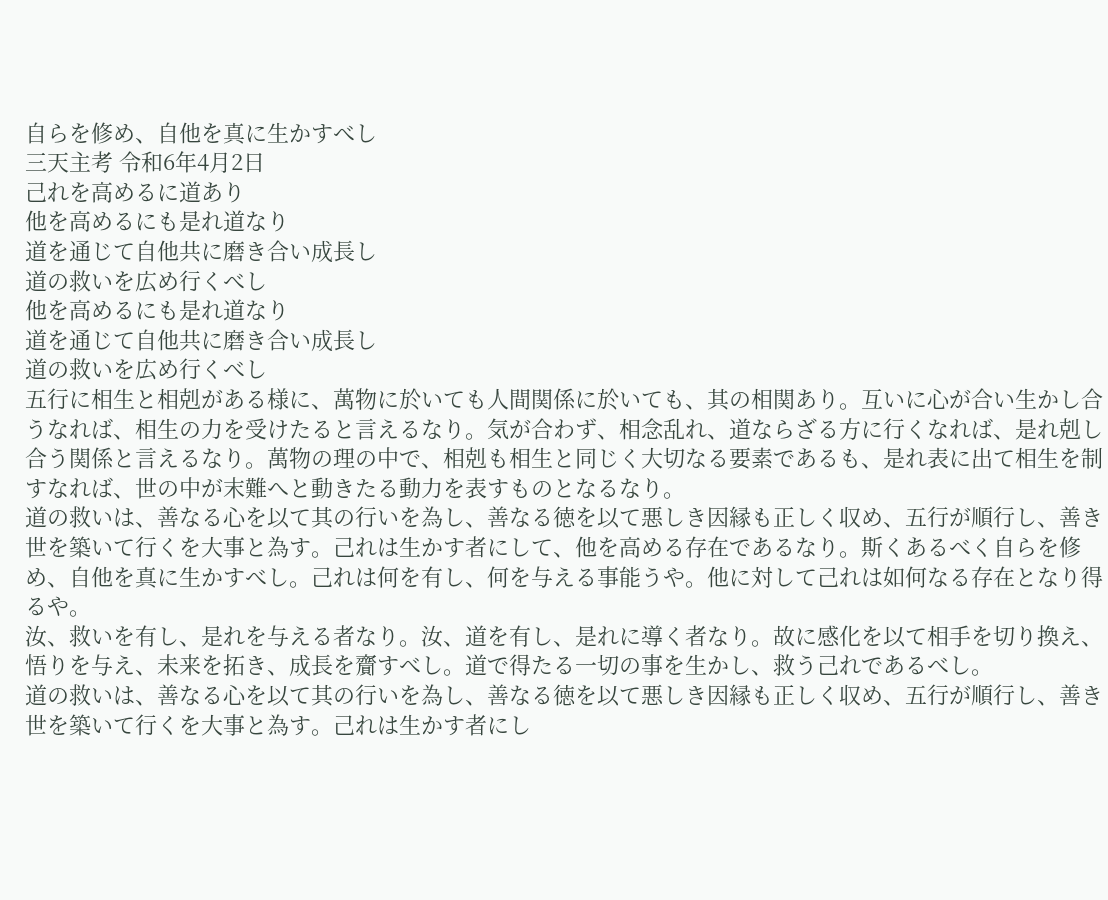自らを修め、自他を真に生かすべし
三天主考 令和6年4月2日
己れを高めるに道あり
他を高めるにも是れ道なり
道を通じて自他共に磨き合い成長し
道の救いを広め行くべし
他を高めるにも是れ道なり
道を通じて自他共に磨き合い成長し
道の救いを広め行くべし
五行に相生と相剋がある様に、萬物に於いても人間関係に於いても、其の相関あり。互いに心が合い生かし合うなれば、相生の力を受けたると言えるなり。気が合わず、相念乱れ、道ならざる方に行くなれば、是れ剋し合う関係と言えるなり。萬物の理の中で、相剋も相生と同じく大切なる要素であるも、是れ表に出て相生を制すなれば、世の中が末難へと動きたる動力を表すものとなるなり。
道の救いは、善なる心を以て其の行いを為し、善なる徳を以て悪しき因縁も正しく収め、五行が順行し、善き世を築いて行くを大事と為す。己れは生かす者にして、他を高める存在であるなり。斯くあるべく自らを修め、自他を真に生かすべし。己れは何を有し、何を与える事能うや。他に対して己れは如何なる存在となり得るや。
汝、救いを有し、是れを与える者なり。汝、道を有し、是れに導く者なり。故に感化を以て相手を切り換え、悟りを与え、未来を拓き、成長を齎すべし。道で得たる一切の事を生かし、救う己れであるべし。
道の救いは、善なる心を以て其の行いを為し、善なる徳を以て悪しき因縁も正しく収め、五行が順行し、善き世を築いて行くを大事と為す。己れは生かす者にし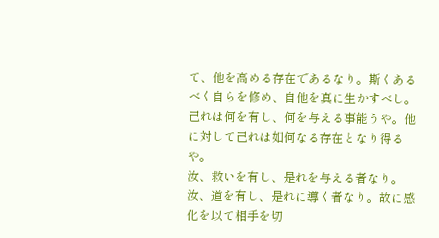て、他を高める存在であるなり。斯くあるべく自らを修め、自他を真に生かすべし。己れは何を有し、何を与える事能うや。他に対して己れは如何なる存在となり得るや。
汝、救いを有し、是れを与える者なり。汝、道を有し、是れに導く者なり。故に感化を以て相手を切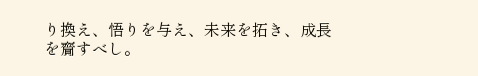り換え、悟りを与え、未来を拓き、成長を齎すべし。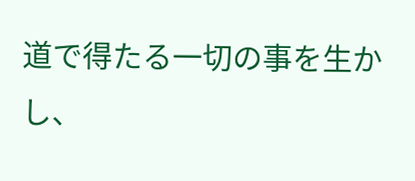道で得たる一切の事を生かし、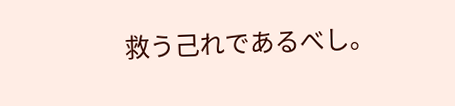救う己れであるべし。